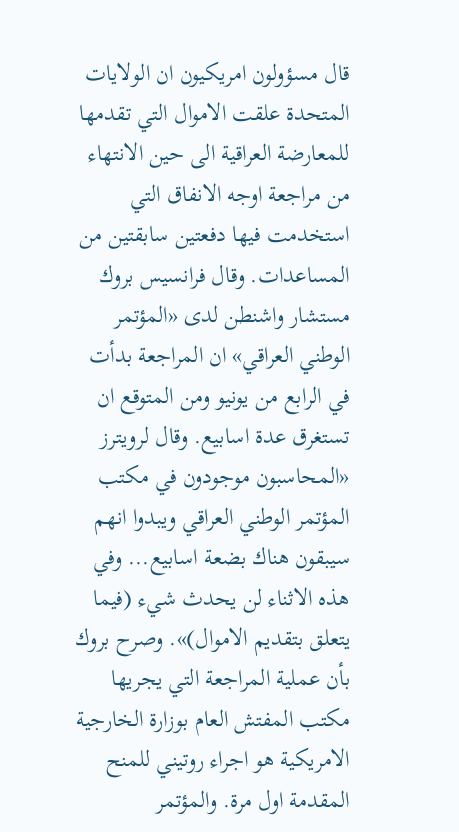قال مسؤولون امريكيون ان الولايات المتحدة علقت الاموال التي تقدمها للمعارضة العراقية الى حين الانتهاء من مراجعة اوجه الانفاق التي استخدمت فيها دفعتين سابقتين من المساعدات. وقال فرانسيس بروك مستشار واشنطن لدى «المؤتمر الوطني العراقي» ان المراجعة بدأت في الرابع من يونيو ومن المتوقع ان تستغرق عدة اسابيع. وقال لرويترز «المحاسبون موجودون في مكتب المؤتمر الوطني العراقي ويبدوا انهم سيبقون هناك بضعة اسابيع... وفي هذه الاثناء لن يحدث شيء (فيما يتعلق بتقديم الاموال)». وصرح بروك بأن عملية المراجعة التي يجريها مكتب المفتش العام بوزارة الخارجية الامريكية هو اجراء روتيني للمنح المقدمة اول مرة. والمؤتمر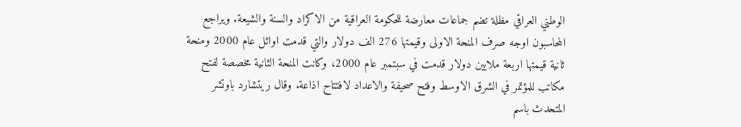الوطني العراقي مظلة تضم جماعات معارضة للحكومة العراقية من الاكراد والسنة والشيعة. ويراجع المحاسبون اوجه صرف المنحة الاولى وقيمتها 276 الف دولار والتي قدمت اوائل عام 2000 ومنحة ثانية قيمتها اربعة ملايين دولار قدمت في سبتمبر عام 2000، وكانت المنحة الثانية مخصصة لفتح مكاتب للمؤتمر في الشرق الاوسط وفتح صحيفة والاعداد لافتتاح اذاعة. وقال ريتشارد باوتشر المتحدث باسم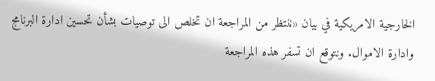الخارجية الامريكية في بيان «ننتظر من المراجعة ان تخلص الى توصيات بشأن تحسين ادارة البرنامج وادارة الاموال. ونتوقع ان تسفر هذه المراجعة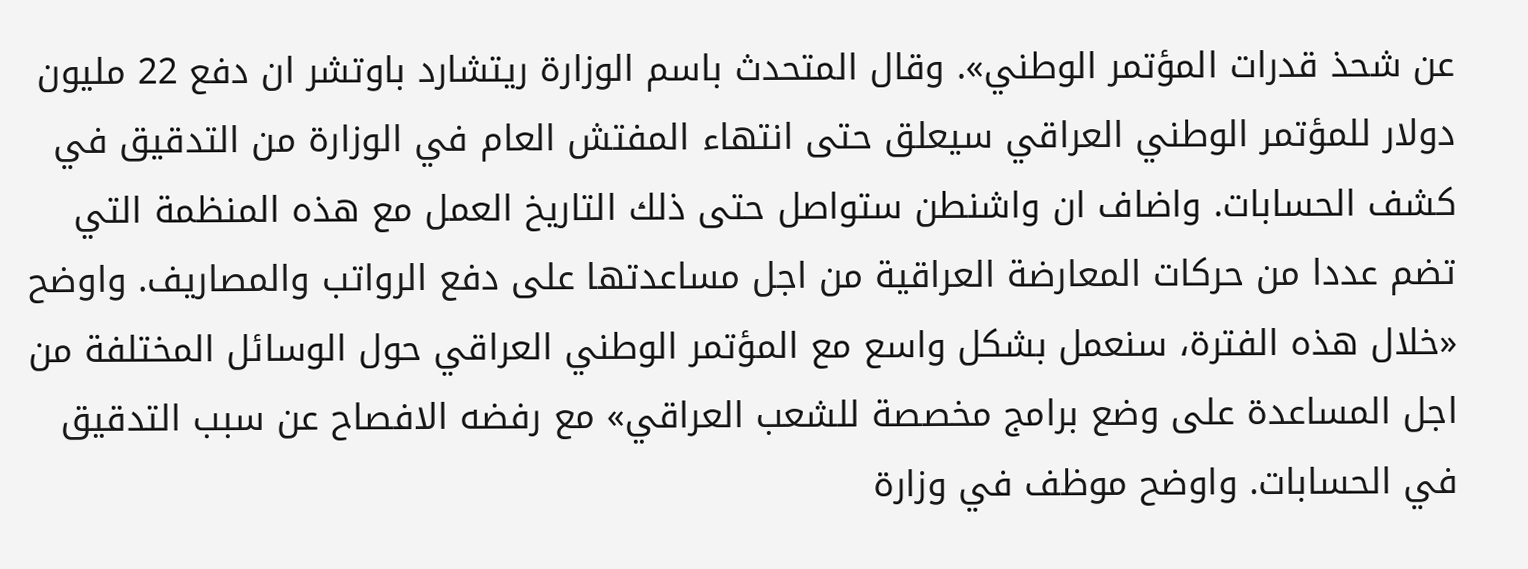عن شحذ قدرات المؤتمر الوطني». وقال المتحدث باسم الوزارة ريتشارد باوتشر ان دفع 22 مليون دولار للمؤتمر الوطني العراقي سيعلق حتى انتهاء المفتش العام في الوزارة من التدقيق في كشف الحسابات. واضاف ان واشنطن ستواصل حتى ذلك التاريخ العمل مع هذه المنظمة التي تضم عددا من حركات المعارضة العراقية من اجل مساعدتها على دفع الرواتب والمصاريف. واوضح «خلال هذه الفترة، سنعمل بشكل واسع مع المؤتمر الوطني العراقي حول الوسائل المختلفة من اجل المساعدة على وضع برامج مخصصة للشعب العراقي» مع رفضه الافصاح عن سبب التدقيق في الحسابات. واوضح موظف في وزارة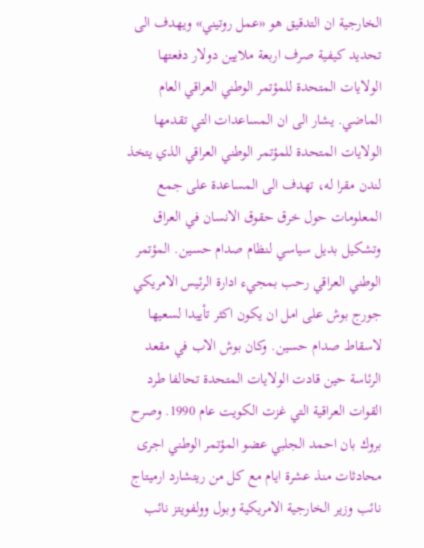الخارجية ان التدقيق هو «عمل روتيني» ويهدف الى تحديد كيفية صرف اربعة ملايين دولار دفعتها الولايات المتحدة للمؤتمر الوطني العراقي العام الماضي. يشار الى ان المساعدات التي تقدمها الولايات المتحدة للمؤتمر الوطني العراقي الذي يتخذ لندن مقرا له، تهدف الى المساعدة على جمع المعلومات حول خرق حقوق الانسان في العراق وتشكيل بديل سياسي لنظام صدام حسين. المؤتمر الوطني العراقي رحب بمجيء ادارة الرئيس الامريكي جورج بوش على امل ان يكون اكثر تأييدا لسعيها لاسقاط صدام حسين. وكان بوش الاب في مقعد الرئاسة حين قادت الولايات المتحدة تحالفا طرد القوات العراقية التي غزت الكويت عام 1990. وصرح بروك بان احمد الجلبي عضو المؤتمر الوطني اجرى محادثات منذ عشرة ايام مع كل من ريتشارد ارميتاج نائب وزير الخارجية الامريكية وبول وولفويتز نائب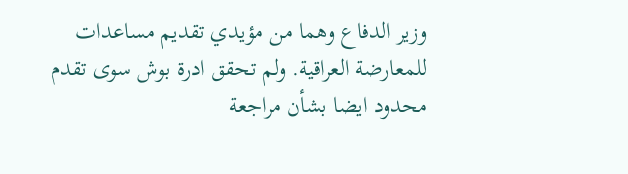وزير الدفاع وهما من مؤيدي تقديم مساعدات للمعارضة العراقية. ولم تحقق ادرة بوش سوى تقدم محدود ايضا بشأن مراجعة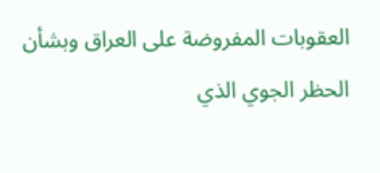العقوبات المفروضة على العراق وبشأن الحظر الجوي الذي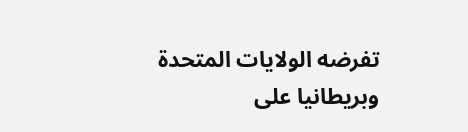تفرضه الولايات المتحدة وبريطانيا على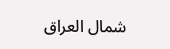شمال العراق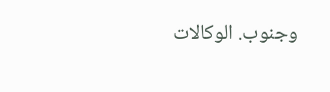وجنوب. الوكالات